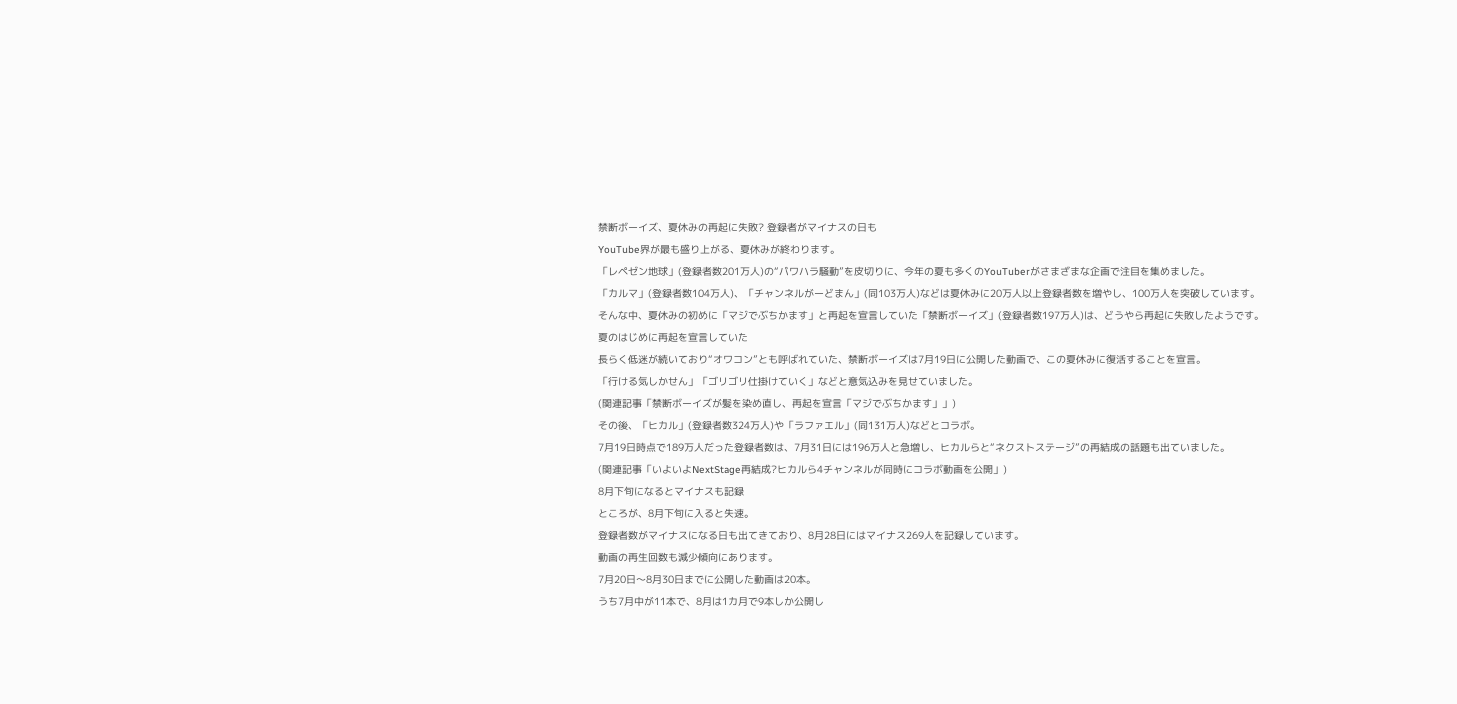禁断ボーイズ、夏休みの再起に失敗? 登録者がマイナスの日も
YouTube界が最も盛り上がる、夏休みが終わります。
「レペゼン地球」(登録者数201万人)の“パワハラ騒動”を皮切りに、今年の夏も多くのYouTuberがさまざまな企画で注目を集めました。
「カルマ」(登録者数104万人)、「チャンネルがーどまん」(同103万人)などは夏休みに20万人以上登録者数を増やし、100万人を突破しています。
そんな中、夏休みの初めに「マジでぶちかます」と再起を宣言していた「禁断ボーイズ」(登録者数197万人)は、どうやら再起に失敗したようです。
夏のはじめに再起を宣言していた
長らく低迷が続いており“オワコン”とも呼ばれていた、禁断ボーイズは7月19日に公開した動画で、この夏休みに復活することを宣言。
「行ける気しかせん」「ゴリゴリ仕掛けていく」などと意気込みを見せていました。
(関連記事「禁断ボーイズが髪を染め直し、再起を宣言「マジでぶちかます」」)
その後、「ヒカル」(登録者数324万人)や「ラファエル」(同131万人)などとコラボ。
7月19日時点で189万人だった登録者数は、7月31日には196万人と急増し、ヒカルらと“ネクストステージ”の再結成の話題も出ていました。
(関連記事「いよいよNextStage再結成?ヒカルら4チャンネルが同時にコラボ動画を公開」)
8月下旬になるとマイナスも記録
ところが、8月下旬に入ると失速。
登録者数がマイナスになる日も出てきており、8月28日にはマイナス269人を記録しています。
動画の再生回数も減少傾向にあります。
7月20日〜8月30日までに公開した動画は20本。
うち7月中が11本で、8月は1カ月で9本しか公開し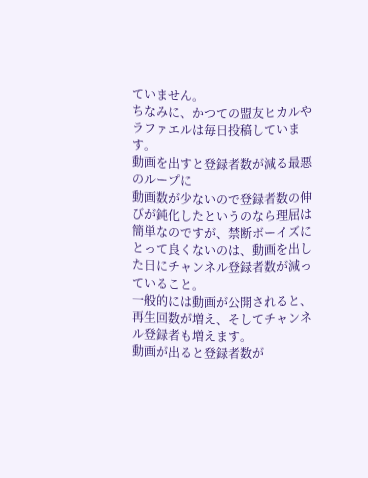ていません。
ちなみに、かつての盟友ヒカルやラファエルは毎日投稿しています。
動画を出すと登録者数が減る最悪のループに
動画数が少ないので登録者数の伸びが鈍化したというのなら理屈は簡単なのですが、禁断ボーイズにとって良くないのは、動画を出した日にチャンネル登録者数が減っていること。
一般的には動画が公開されると、再生回数が増え、そしてチャンネル登録者も増えます。
動画が出ると登録者数が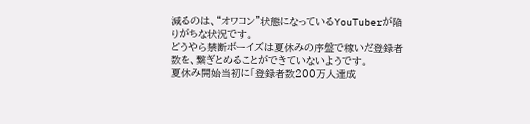減るのは、“オワコン”状態になっているYouTuberが陥りがちな状況です。
どうやら禁断ボーイズは夏休みの序盤で稼いだ登録者数を、繋ぎとめることができていないようです。
夏休み開始当初に「登録者数200万人達成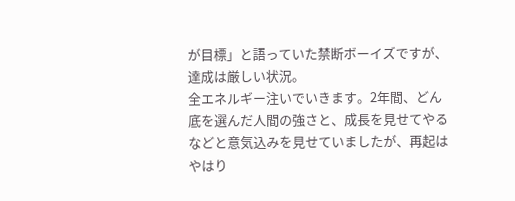が目標」と語っていた禁断ボーイズですが、達成は厳しい状況。
全エネルギー注いでいきます。2年間、どん底を選んだ人間の強さと、成長を見せてやる
などと意気込みを見せていましたが、再起はやはり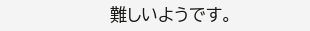難しいようです。